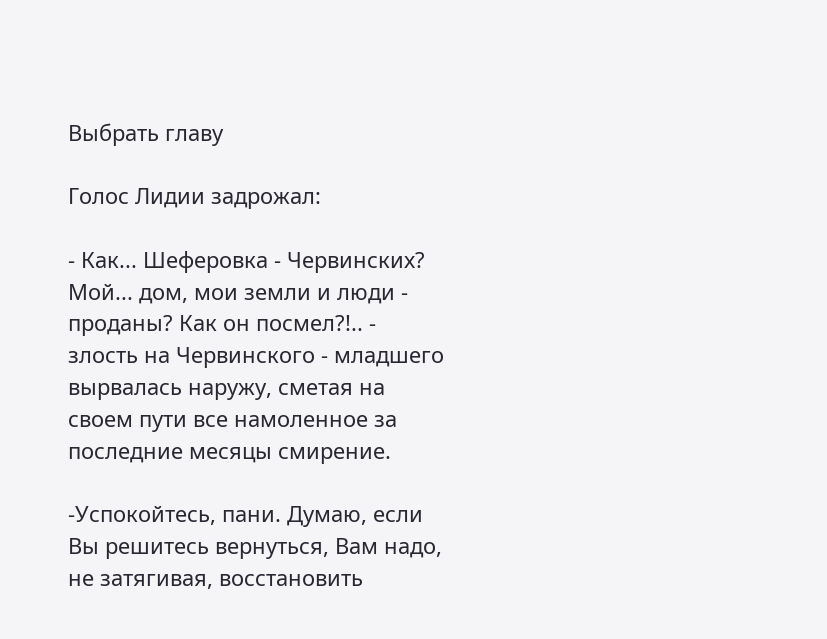Выбрать главу

Голос Лидии задрожал:

- Как... Шеферовка - Червинских? Мой... дом, мои земли и люди - проданы? Как он посмел?!.. - злость на Червинского - младшего вырвалась наружу, сметая на своем пути все намоленное за последние месяцы смирение.

-Успокойтесь, пани. Думаю, если Вы решитесь вернуться, Вам надо, не затягивая, восстановить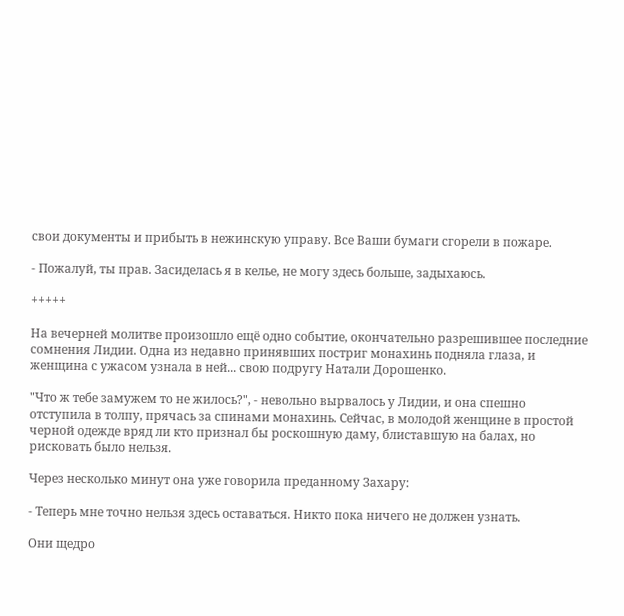свои документы и прибыть в нежинскую управу. Все Ваши бумаги сгорели в пожаре.

- Пожалуй, ты прав. Засиделась я в келье, не могу здесь больше, задыхаюсь.

+++++

На вечерней молитве произошло ещё одно событие, окончательно разрешившее последние сомнения Лидии. Одна из недавно принявших постриг монахинь подняла глаза, и женщина с ужасом узнала в ней... свою подругу Натали Дорошенко.

"Что ж тебе замужем то не жилось?", - невольно вырвалось у Лидии, и она спешно отступила в толпу, прячась за спинами монахинь. Сейчас, в молодой женщине в простой черной одежде вряд ли кто признал бы роскошную даму, блиставшую на балах, но рисковать было нельзя.

Через несколько минут она уже говорила преданному Захару:

- Теперь мне точно нельзя здесь оставаться. Никто пока ничего не должен узнать.

Они щедро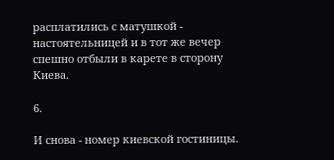расплатились с матушкой - настоятельницей и в тот же вечер спешно отбыли в карете в сторону Киева.

6.

И снова - номер киевской гостиницы.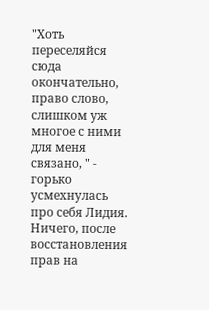"Хоть переселяйся сюда окончательно, право слово, слишком уж многое с ними для меня связано, " - горько усмехнулась про себя Лидия. Ничего, после восстановления прав на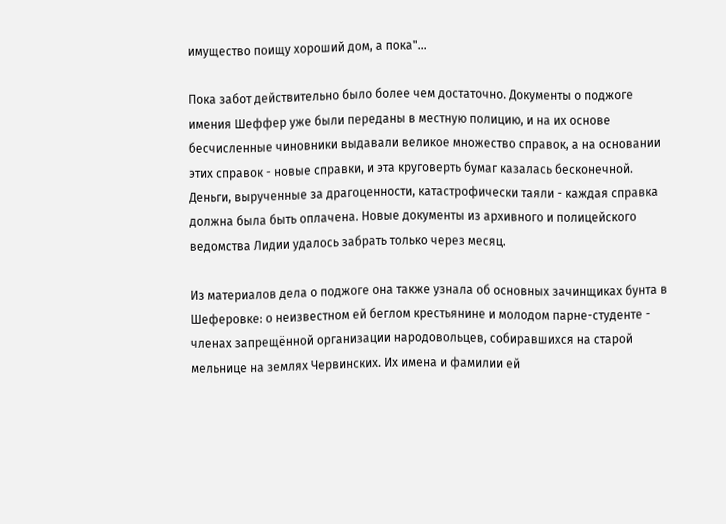имущество поищу хороший дом, а пока"...

Пока забот действительно было более чем достаточно. Документы о поджоге имения Шеффер уже были переданы в местную полицию, и на их основе бесчисленные чиновники выдавали великое множество справок, а на основании этих справок - новые справки, и эта круговерть бумаг казалась бесконечной. Деньги, вырученные за драгоценности, катастрофически таяли - каждая справка должна была быть оплачена. Новые документы из архивного и полицейского ведомства Лидии удалось забрать только через месяц.

Из материалов дела о поджоге она также узнала об основных зачинщиках бунта в Шеферовке: о неизвестном ей беглом крестьянине и молодом парне-студенте - членах запрещённой организации народовольцев, собиравшихся на старой мельнице на землях Червинских. Их имена и фамилии ей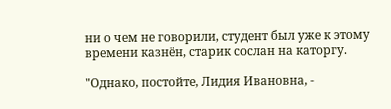ни о чем не говорили, студент был уже к этому времени казнён, старик сослан на каторгу.

"Однако, постойте, Лидия Ивановна, -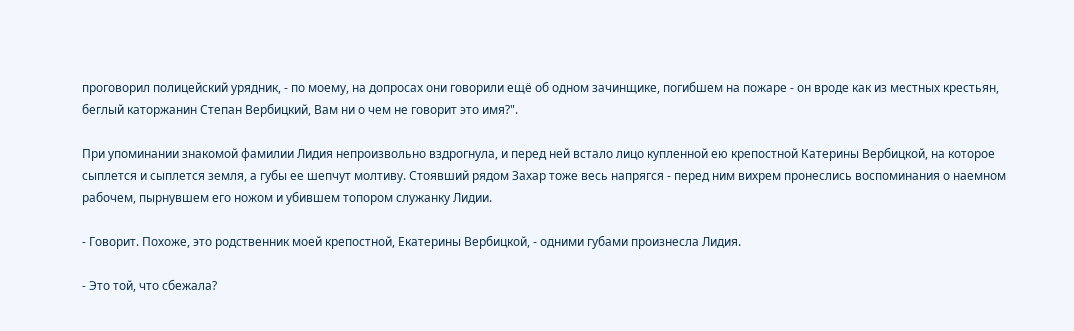проговорил полицейский урядник, - по моему, на допросах они говорили ещё об одном зачинщике, погибшем на пожаре - он вроде как из местных крестьян, беглый каторжанин Степан Вербицкий, Вам ни о чем не говорит это имя?".

При упоминании знакомой фамилии Лидия непроизвольно вздрогнула, и перед ней встало лицо купленной ею крепостной Катерины Вербицкой, на которое сыплется и сыплется земля, а губы ее шепчут молтиву. Стоявший рядом Захар тоже весь напрягся - перед ним вихрем пронеслись воспоминания о наемном рабочем, пырнувшем его ножом и убившем топором служанку Лидии.

- Говорит. Похоже, это родственник моей крепостной, Екатерины Вербицкой, - одними губами произнесла Лидия.

- Это той, что сбежала?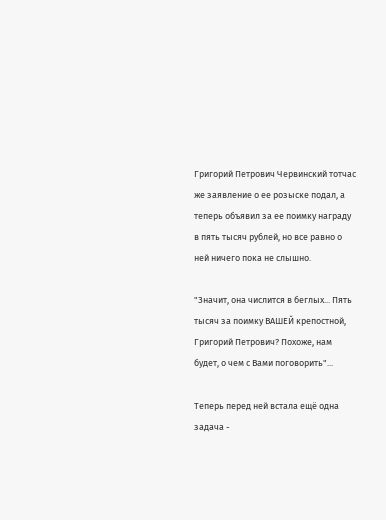Григорий Петрович Червинский тотчас же заявление о ее розыске подал, а теперь объявил за ее поимку награду в пять тысяч рублей, но все равно о ней ничего пока не слышно.

"Значит, она числится в беглых... Пять тысяч за поимку ВАШЕЙ крепостной, Григорий Петрович? Похоже, нам будет, о чем с Вами поговорить"...

Теперь перед ней встала ещё одна задача -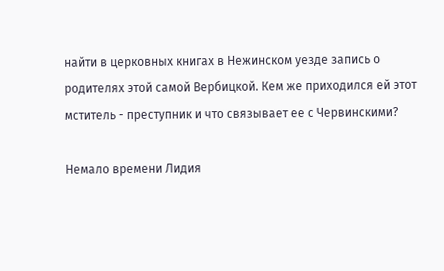найти в церковных книгах в Нежинском уезде запись о родителях этой самой Вербицкой. Кем же приходился ей этот мститель - преступник и что связывает ее с Червинскими?

Немало времени Лидия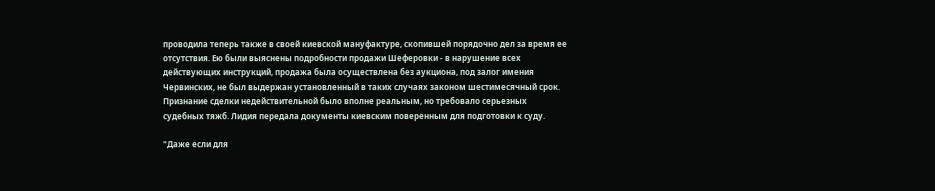проводила теперь также в своей киевской мануфактуре, скопившей порядочно дел за время ее отсутствия. Ею были выяснены подробности продажи Шеферовки - в нарушение всех действующих инструкций, продажа была осуществлена без аукциона, под залог имения Червинских, не был выдержан установленный в таких случаях законом шестимесячный срок. Признание сделки недействительной было вполне реальным, но требовало серьезных судебных тяжб. Лидия передала документы киевским поверенным для подготовки к суду.

"Даже если для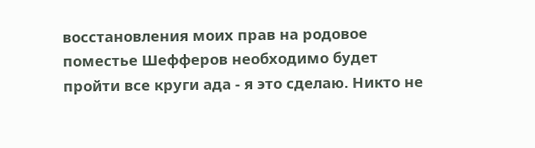восстановления моих прав на родовое поместье Шефферов необходимо будет пройти все круги ада - я это сделаю. Никто не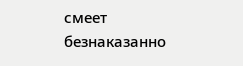смеет безнаказанно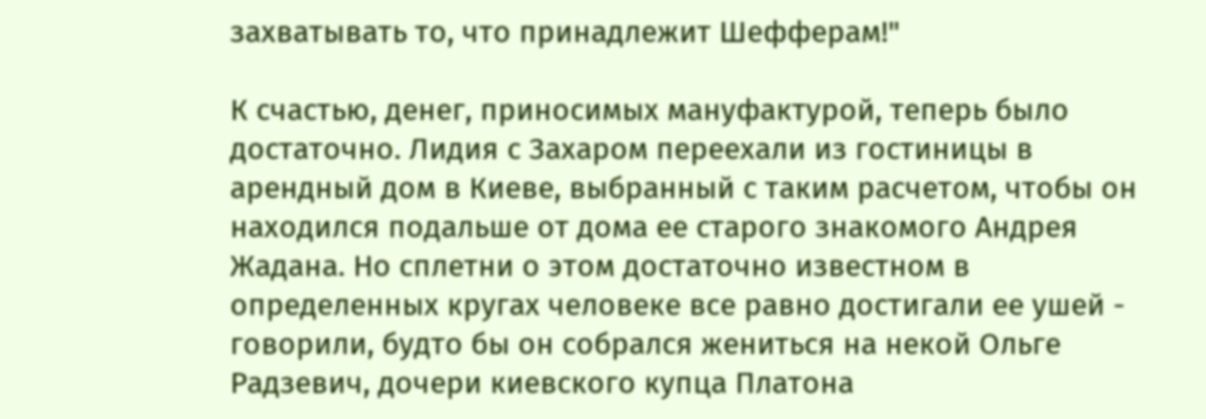захватывать то, что принадлежит Шефферам!"

К счастью, денег, приносимых мануфактурой, теперь было достаточно. Лидия с Захаром переехали из гостиницы в арендный дом в Киеве, выбранный с таким расчетом, чтобы он находился подальше от дома ее старого знакомого Андрея Жадана. Но сплетни о этом достаточно известном в определенных кругах человеке все равно достигали ее ушей - говорили, будто бы он собрался жениться на некой Ольге Радзевич, дочери киевского купца Платона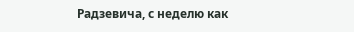Радзевича, с неделю как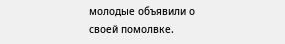молодые объявили о своей помолвке.